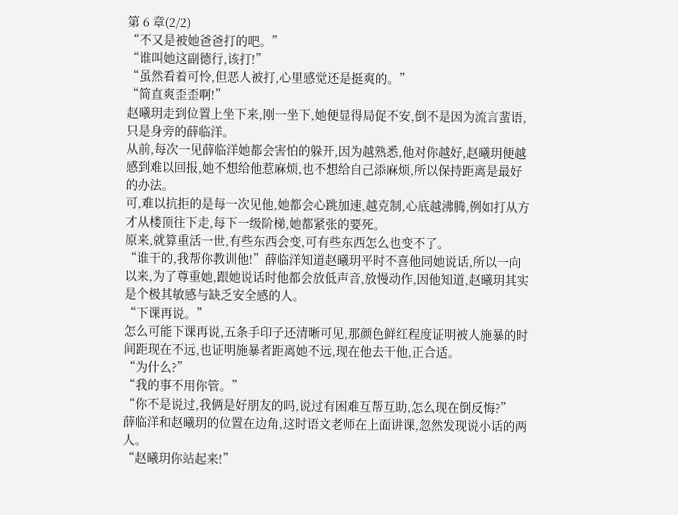第 6 章(2/2)
“不又是被她爸爸打的吧。”
“谁叫她这副德行,该打!”
“虽然看着可怜,但恶人被打,心里感觉还是挺爽的。”
“简直爽歪歪啊!”
赵曦玥走到位置上坐下来,刚一坐下,她便显得局促不安,倒不是因为流言蜚语,只是身旁的薛临洋。
从前,每次一见薛临洋她都会害怕的躲开,因为越熟悉,他对你越好,赵曦玥便越感到难以回报,她不想给他惹麻烦,也不想给自己添麻烦,所以保持距离是最好的办法。
可,难以抗拒的是每一次见他,她都会心跳加速,越克制,心底越沸腾,例如打从方才从楼顶往下走,每下一级阶梯,她都紧张的要死。
原来,就算重活一世,有些东西会变,可有些东西怎么也变不了。
“谁干的,我帮你教训他!”薛临洋知道赵曦玥平时不喜他同她说话,所以一向以来,为了尊重她,跟她说话时他都会放低声音,放慢动作,因他知道,赵曦玥其实是个极其敏感与缺乏安全感的人。
“下课再说。”
怎么可能下课再说,五条手印子还清晰可见,那颜色鲜红程度证明被人施暴的时间距现在不远,也证明施暴者距离她不远,现在他去干他,正合适。
“为什么?”
“我的事不用你管。”
“你不是说过,我俩是好朋友的吗,说过有困难互帮互助,怎么现在倒反悔?”
薛临洋和赵曦玥的位置在边角,这时语文老师在上面讲课,忽然发现说小话的两人。
“赵曦玥你站起来!”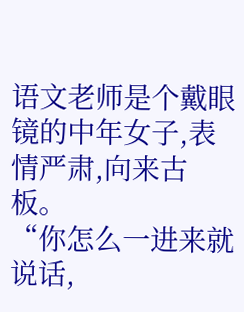语文老师是个戴眼镜的中年女子,表情严肃,向来古板。
“你怎么一进来就说话,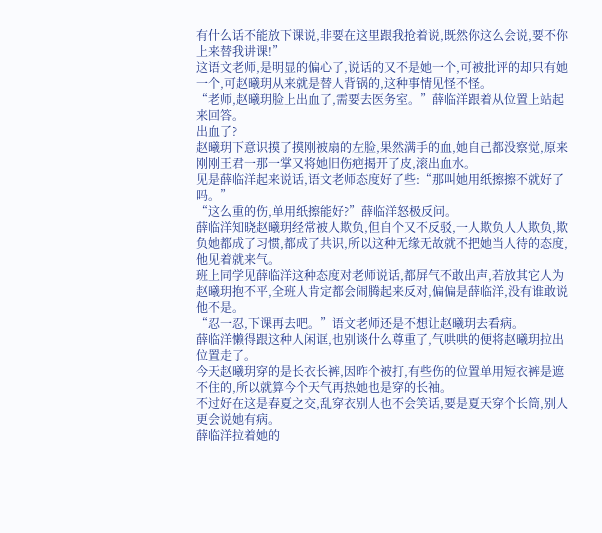有什么话不能放下课说,非要在这里跟我抢着说,既然你这么会说,要不你上来替我讲课!”
这语文老师,是明显的偏心了,说话的又不是她一个,可被批评的却只有她一个,可赵曦玥从来就是替人背锅的,这种事情见怪不怪。
“老师,赵曦玥脸上出血了,需要去医务室。”薛临洋跟着从位置上站起来回答。
出血了?
赵曦玥下意识摸了摸刚被扇的左脸,果然满手的血,她自己都没察觉,原来刚刚王君一那一掌又将她旧伤疤揭开了皮,滚出血水。
见是薛临洋起来说话,语文老师态度好了些:“那叫她用纸擦擦不就好了吗。”
“这么重的伤,单用纸擦能好?”薛临洋怒极反问。
薛临洋知晓赵曦玥经常被人欺负,但自个又不反驳,一人欺负人人欺负,欺负她都成了习惯,都成了共识,所以这种无缘无故就不把她当人待的态度,他见着就来气。
班上同学见薛临洋这种态度对老师说话,都屏气不敢出声,若放其它人为赵曦玥抱不平,全班人肯定都会闹腾起来反对,偏偏是薛临洋,没有谁敢说他不是。
“忍一忍,下课再去吧。”语文老师还是不想让赵曦玥去看病。
薛临洋懒得跟这种人闲诓,也别谈什么尊重了,气哄哄的便将赵曦玥拉出位置走了。
今天赵曦玥穿的是长衣长裤,因昨个被打,有些伤的位置单用短衣裤是遮不住的,所以就算今个天气再热她也是穿的长袖。
不过好在这是春夏之交,乱穿衣别人也不会笑话,要是夏天穿个长筒,别人更会说她有病。
薛临洋拉着她的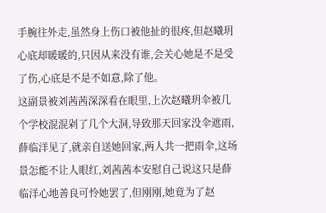手腕往外走,虽然身上伤口被他扯的很疼,但赵曦玥心底却暖暖的,只因从来没有谁,会关心她是不是受了伤,心底是不是不如意,除了他。
这副景被刘茜茜深深看在眼里,上次赵曦玥伞被几个学校混混剁了几个大洞,导致那天回家没伞遮雨,薛临洋见了,就亲自送她回家,两人共一把雨伞,这场景怎能不让人眼红,刘茜茜本安慰自己说这只是薛临洋心地善良可怜她罢了,但刚刚,她竟为了赵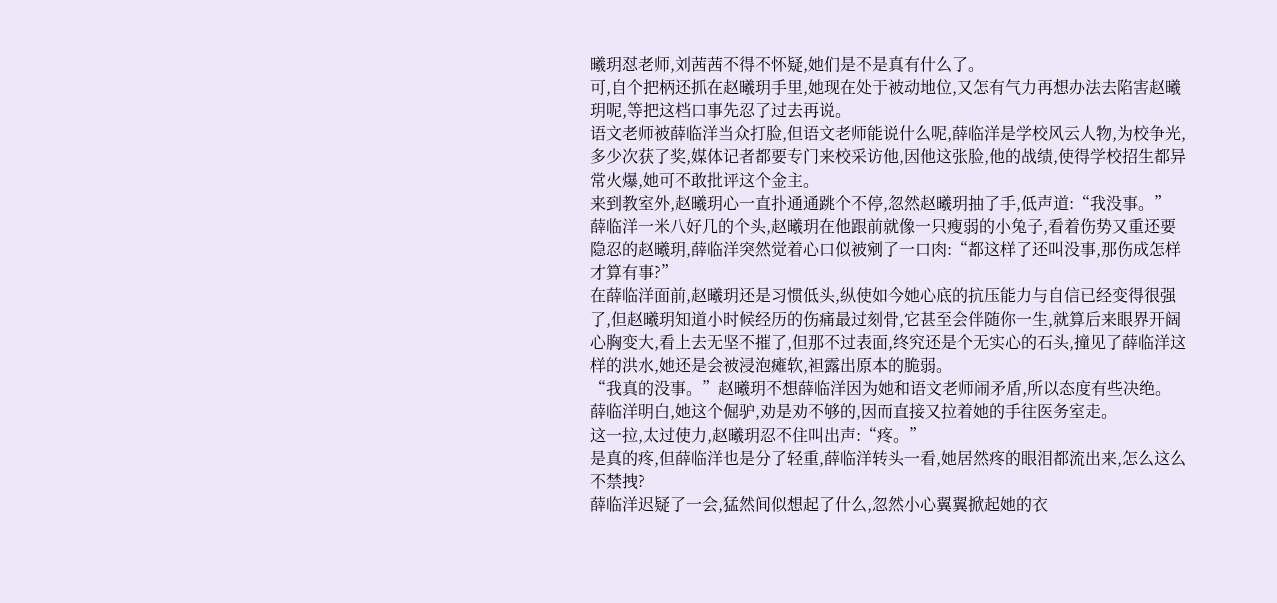曦玥怼老师,刘茜茜不得不怀疑,她们是不是真有什么了。
可,自个把柄还抓在赵曦玥手里,她现在处于被动地位,又怎有气力再想办法去陷害赵曦玥呢,等把这档口事先忍了过去再说。
语文老师被薛临洋当众打脸,但语文老师能说什么呢,薛临洋是学校风云人物,为校争光,多少次获了奖,媒体记者都要专门来校采访他,因他这张脸,他的战绩,使得学校招生都异常火爆,她可不敢批评这个金主。
来到教室外,赵曦玥心一直扑通通跳个不停,忽然赵曦玥抽了手,低声道:“我没事。”
薛临洋一米八好几的个头,赵曦玥在他跟前就像一只瘦弱的小兔子,看着伤势又重还要隐忍的赵曦玥,薛临洋突然觉着心口似被剜了一口肉:“都这样了还叫没事,那伤成怎样才算有事?”
在薛临洋面前,赵曦玥还是习惯低头,纵使如今她心底的抗压能力与自信已经变得很强了,但赵曦玥知道小时候经历的伤痛最过刻骨,它甚至会伴随你一生,就算后来眼界开阔心胸变大,看上去无坚不摧了,但那不过表面,终究还是个无实心的石头,撞见了薛临洋这样的洪水,她还是会被浸泡瘫软,袒露出原本的脆弱。
“我真的没事。”赵曦玥不想薛临洋因为她和语文老师闹矛盾,所以态度有些决绝。
薛临洋明白,她这个倔驴,劝是劝不够的,因而直接又拉着她的手往医务室走。
这一拉,太过使力,赵曦玥忍不住叫出声:“疼。”
是真的疼,但薛临洋也是分了轻重,薛临洋转头一看,她居然疼的眼泪都流出来,怎么这么不禁拽?
薛临洋迟疑了一会,猛然间似想起了什么,忽然小心翼翼掀起她的衣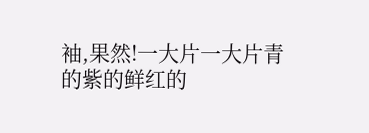袖,果然!一大片一大片青的紫的鲜红的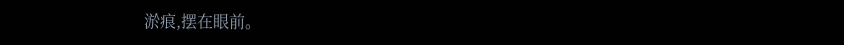淤痕,摆在眼前。